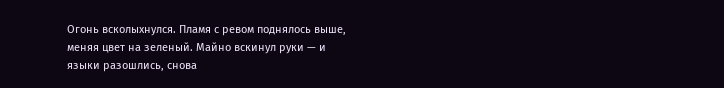Огонь всколыхнулся. Пламя с ревом поднялось выше, меняя цвет на зеленый. Майно вскинул руки — и языки разошлись, снова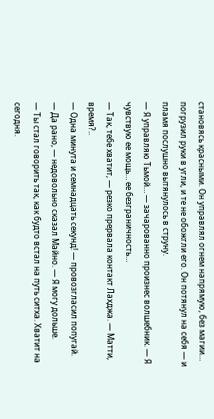становясь красными. Он управлял огнем напрямую, без магии… погрузил руки в угли, и те не обожгли его. Он потянул на себя — и пламя послушно вытянулось в струну.
— Я управляю Тьмой… — зачарованно произнес волшебник. — Я чувствую ее мощь… ее безграничность…
— Так, тебе хватит, — резко прервала контакт Лахджа. — Матти, время?..
— Одна минута и семнадцать секунд! — провозгласил попугай.
— Да рано, — недовольно сказал Майно. — Я могу дольше.
— Ты стал говорить так, как будто встал на путь ситха. Хватит на сегодня.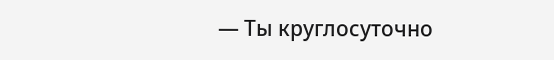— Ты круглосуточно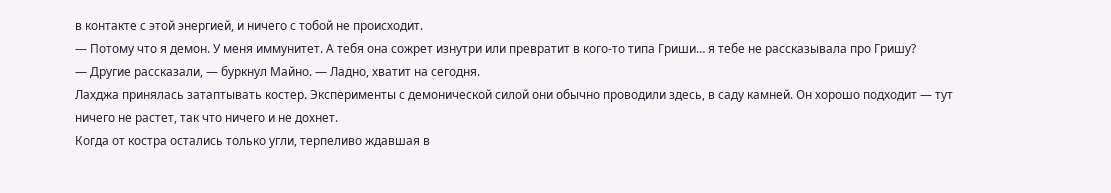в контакте с этой энергией, и ничего с тобой не происходит.
— Потому что я демон. У меня иммунитет. А тебя она сожрет изнутри или превратит в кого-то типа Гриши… я тебе не рассказывала про Гришу?
— Другие рассказали, — буркнул Майно. — Ладно, хватит на сегодня.
Лахджа принялась затаптывать костер. Эксперименты с демонической силой они обычно проводили здесь, в саду камней. Он хорошо подходит — тут ничего не растет, так что ничего и не дохнет.
Когда от костра остались только угли, терпеливо ждавшая в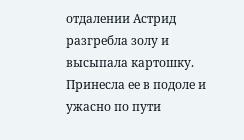отдалении Астрид разгребла золу и высыпала картошку. Принесла ее в подоле и ужасно по пути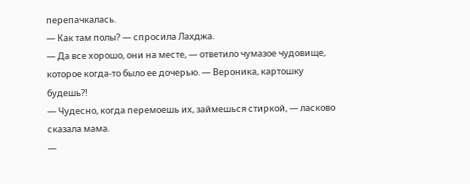перепачкалась.
— Как там полы? — спросила Лахджа.
— Да все хорошо, они на месте, — ответило чумазое чудовище, которое когда-то было ее дочерью. — Вероника, картошку будешь?!
— Чудесно, когда перемоешь их, займешься стиркой, — ласково сказала мама.
—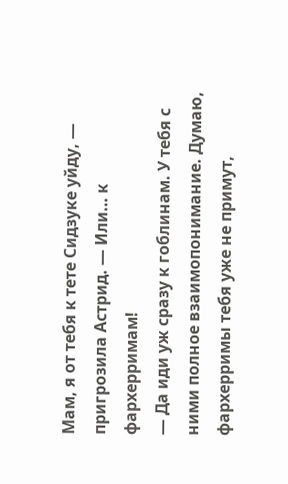Мам, я от тебя к тете Сидзуке уйду, — пригрозила Астрид. — Или… к фархерримам!
— Да иди уж сразу к гоблинам. У тебя с ними полное взаимопонимание. Думаю, фархерримы тебя уже не примут,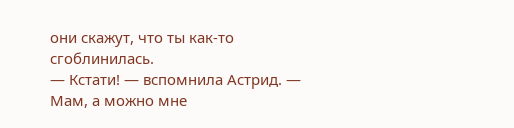они скажут, что ты как-то сгоблинилась.
— Кстати! — вспомнила Астрид. — Мам, а можно мне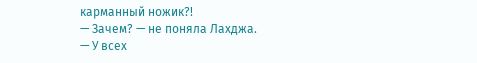карманный ножик?!
— Зачем? — не поняла Лахджа.
— У всех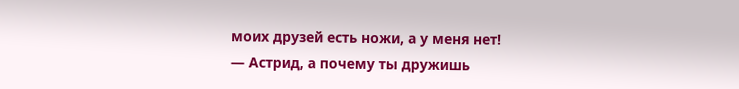моих друзей есть ножи, а у меня нет!
— Астрид, а почему ты дружишь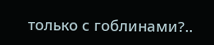только с гоблинами?..